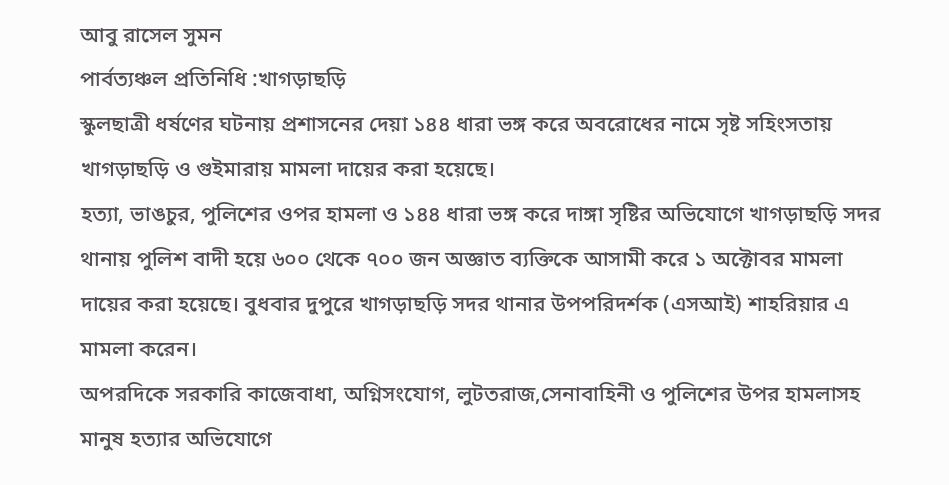আবু রাসেল সুমন
পার্বত্যঞ্চল প্রতিনিধি :খাগড়াছড়ি
স্কুলছাত্রী ধর্ষণের ঘটনায় প্রশাসনের দেয়া ১৪৪ ধারা ভঙ্গ করে অবরোধের নামে সৃষ্ট সহিংসতায় খাগড়াছড়ি ও গুইমারায় মামলা দায়ের করা হয়েছে।
হত্যা, ভাঙচুর, পুলিশের ওপর হামলা ও ১৪৪ ধারা ভঙ্গ করে দাঙ্গা সৃষ্টির অভিযোগে খাগড়াছড়ি সদর থানায় পুলিশ বাদী হয়ে ৬০০ থেকে ৭০০ জন অজ্ঞাত ব্যক্তিকে আসামী করে ১ অক্টোবর মামলা দায়ের করা হয়েছে। বুধবার দুপুরে খাগড়াছড়ি সদর থানার উপপরিদর্শক (এসআই) শাহরিয়ার এ মামলা করেন।
অপরদিকে সরকারি কাজেবাধা, অগ্নিসংযোগ, লুটতরাজ,সেনাবাহিনী ও পুলিশের উপর হামলাসহ মানুষ হত্যার অভিযোগে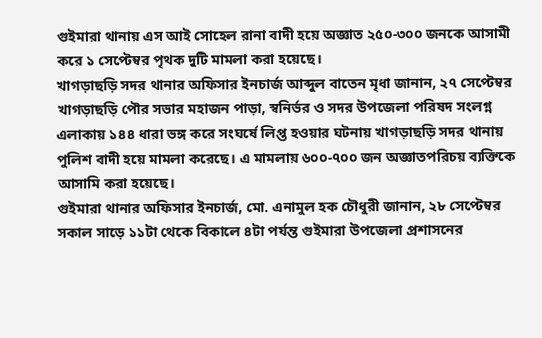গুইমারা থানায় এস আই সোহেল রানা বাদী হয়ে অজ্ঞাত ২৫০-৩০০ জনকে আসামী করে ১ সেপ্টেম্বর পৃথক দুটি মামলা করা হয়েছে।
খাগড়াছড়ি সদর থানার অফিসার ইনচার্জ আব্দুল বাতেন মৃধা জানান, ২৭ সেপ্টেম্বর খাগড়াছড়ি পৌর সভার মহাজন পাড়া, স্বনির্ভর ও সদর উপজেলা পরিষদ সংলগ্ন এলাকায় ১৪৪ ধারা ভঙ্গ করে সংঘর্ষে লিপ্ত হওয়ার ঘটনায় খাগড়াছড়ি সদর থানায় পুলিশ বাদী হয়ে মামলা করেছে। এ মামলায় ৬০০-৭০০ জন অজ্ঞাতপরিচয় ব্যক্তিকে আসামি করা হয়েছে।
গুইমারা থানার অফিসার ইনচার্জ, মো. এনামুল হক চৌধুরী জানান, ২৮ সেপ্টেম্বর সকাল সাড়ে ১১টা থেকে বিকালে ৪টা পর্যন্ত গুইমারা উপজেলা প্রশাসনের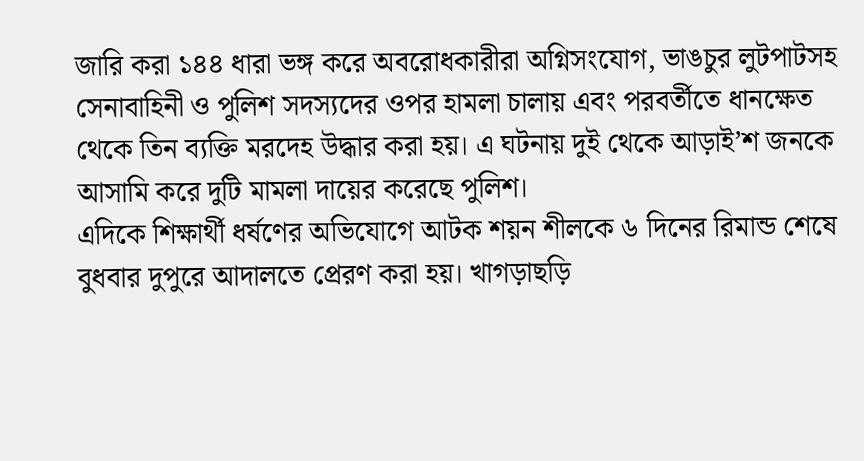জারি করা ১৪৪ ধারা ভঙ্গ করে অবরোধকারীরা অগ্নিসংযোগ, ভাঙচুর লুটপাটসহ
সেনাবাহিনী ও পুলিশ সদস্যদের ওপর হামলা চালায় এবং পরবর্তীতে ধানক্ষেত থেকে তিন ব্যক্তি মরদেহ উদ্ধার করা হয়। এ ঘটনায় দুই থেকে আড়াই’শ জনকে আসামি করে দুটি মামলা দায়ের করেছে পুলিশ।
এদিকে শিক্ষার্থী ধর্ষণের অভিযোগে আটক শয়ন শীলকে ৬ দিনের রিমান্ড শেষে বুধবার দুপুরে আদালতে প্রেরণ করা হয়। খাগড়াছড়ি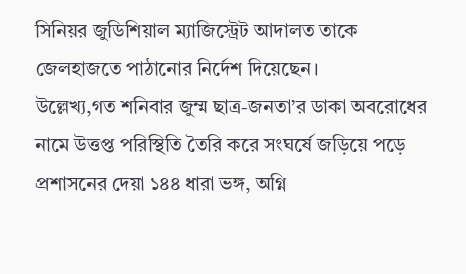সিনিয়র জুডিশিয়াল ম্যাজিস্ট্রেট আদালত তাকে জেলহাজতে পাঠানোর নির্দেশ দিয়েছেন।
উল্লেখ্য,গত শনিবার জুম্ম ছাত্র-জনতা’র ডাকা অবরোধের নামে উত্তপ্ত পরিস্থিতি তৈরি করে সংঘর্ষে জড়িয়ে পড়ে প্রশাসনের দেয়া ১৪৪ ধারা ভঙ্গ, অগ্নি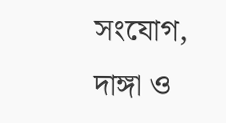সংযোগ, দাঙ্গা ও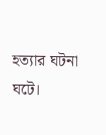হত্যার ঘটনা ঘটে।